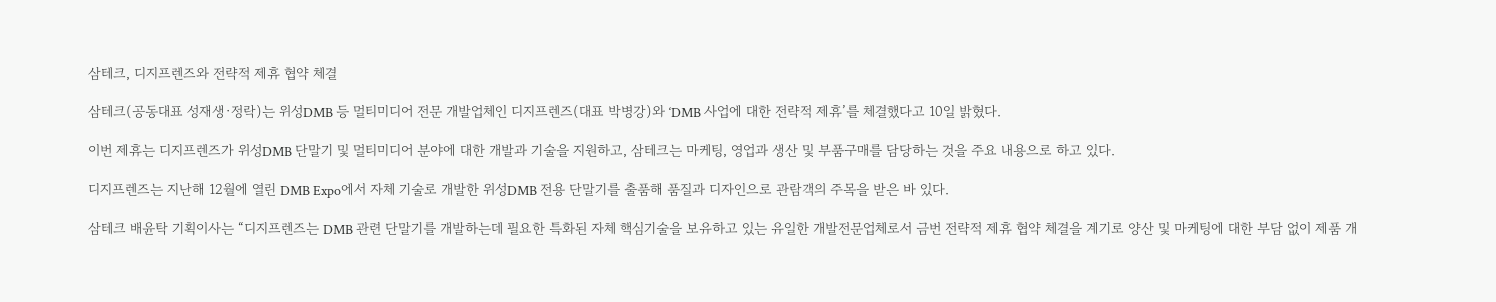삼테크, 디지프렌즈와 전략적 제휴 협약 체결

삼테크(공동대표 성재생·정락)는 위성DMB 등 멀티미디어 전문 개발업체인 디지프렌즈(대표 박병강)와 ‘DMB 사업에 대한 전략적 제휴’를 체결했다고 10일 밝혔다.

이번 제휴는 디지프렌즈가 위성DMB 단말기 및 멀티미디어 분야에 대한 개발과 기술을 지원하고, 삼테크는 마케팅, 영업과 생산 및 부품구매를 담당하는 것을 주요 내용으로 하고 있다.

디지프렌즈는 지난해 12월에 열린 DMB Expo에서 자체 기술로 개발한 위성DMB 전용 단말기를 출품해 품질과 디자인으로 관람객의 주목을 받은 바 있다.

삼테크 배윤탁 기획이사는 “디지프렌즈는 DMB 관련 단말기를 개발하는데 필요한 특화된 자체 핵심기술을 보유하고 있는 유일한 개발전문업체로서 금번 전략적 제휴 협약 체결을 계기로 양산 및 마케팅에 대한 부담 없이 제품 개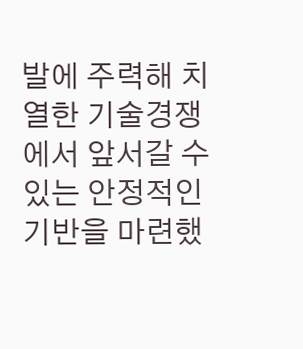발에 주력해 치열한 기술경쟁에서 앞서갈 수 있는 안정적인 기반을 마련했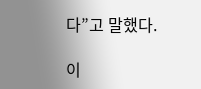다”고 말했다.

이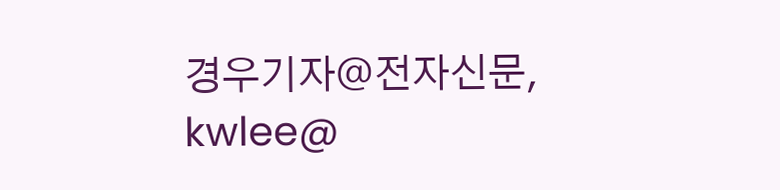경우기자@전자신문, kwlee@